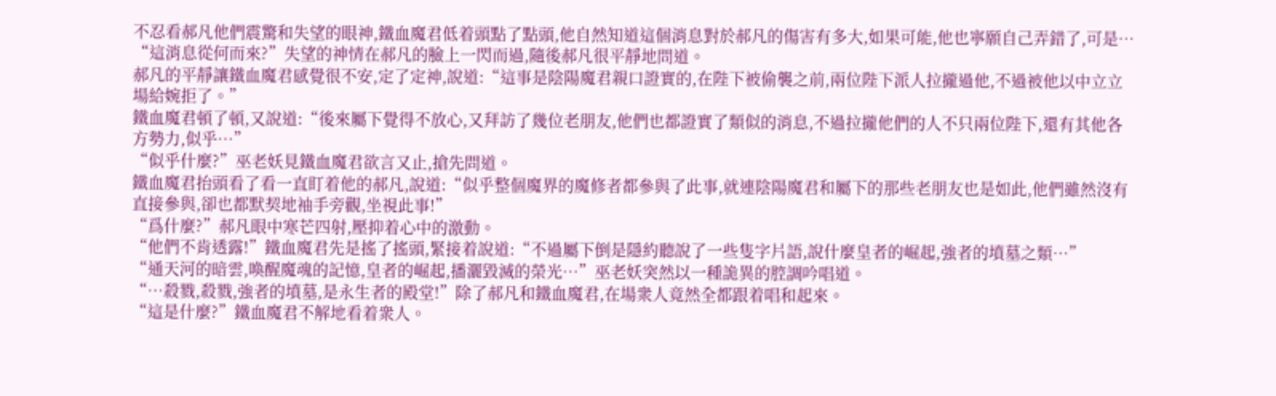不忍看郝凡他們震驚和失望的眼神,鐵血魔君低着頭點了點頭,他自然知道這個消息對於郝凡的傷害有多大,如果可能,他也寧願自己弄錯了,可是…
“這消息從何而來?”失望的神情在郝凡的臉上一閃而過,隨後郝凡很平靜地問道。
郝凡的平靜讓鐵血魔君感覺很不安,定了定神,說道:“這事是陰陽魔君親口證實的,在陛下被偷襲之前,兩位陛下派人拉攏過他,不過被他以中立立場給婉拒了。”
鐵血魔君頓了頓,又說道:“後來屬下覺得不放心,又拜訪了幾位老朋友,他們也都證實了類似的消息,不過拉攏他們的人不只兩位陛下,還有其他各方勢力,似乎…”
“似乎什麼?”巫老妖見鐵血魔君欲言又止,搶先問道。
鐵血魔君抬頭看了看一直盯着他的郝凡,說道:“似乎整個魔界的魔修者都參與了此事,就連陰陽魔君和屬下的那些老朋友也是如此,他們雖然沒有直接參與,卻也都默契地袖手旁觀,坐視此事!”
“爲什麼?”郝凡眼中寒芒四射,壓抑着心中的激動。
“他們不肯透露!”鐵血魔君先是搖了搖頭,緊接着說道:“不過屬下倒是隱約聽說了一些隻字片語,說什麼皇者的崛起,強者的墳墓之類…”
“通天河的暗雲,喚醒魔魂的記憶,皇者的崛起,播灑毀滅的榮光…”巫老妖突然以一種詭異的腔調吟唱道。
“…殺戮,殺戮,強者的墳墓,是永生者的殿堂!”除了郝凡和鐵血魔君,在場衆人竟然全都跟着唱和起來。
“這是什麼?”鐵血魔君不解地看着衆人。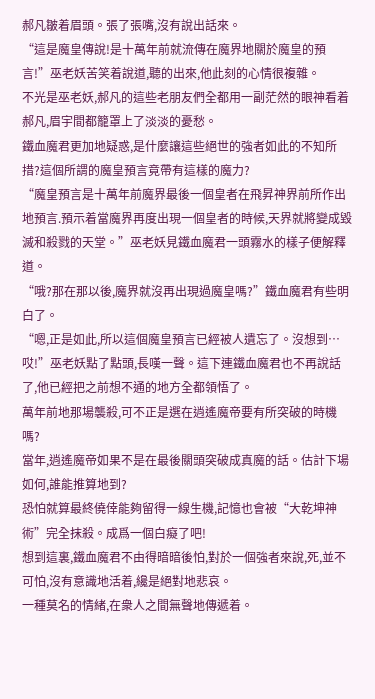郝凡皺着眉頭。張了張嘴,沒有說出話來。
“這是魔皇傳說!是十萬年前就流傳在魔界地關於魔皇的預言!”巫老妖苦笑着說道,聽的出來,他此刻的心情很複雜。
不光是巫老妖,郝凡的這些老朋友們全都用一副茫然的眼神看着郝凡,眉宇間都籠罩上了淡淡的憂愁。
鐵血魔君更加地疑惑,是什麼讓這些絕世的強者如此的不知所措?這個所謂的魔皇預言竟帶有這樣的魔力?
“魔皇預言是十萬年前魔界最後一個皇者在飛昇神界前所作出地預言.預示着當魔界再度出現一個皇者的時候,天界就將變成毀滅和殺戮的天堂。”巫老妖見鐵血魔君一頭霧水的樣子便解釋道。
“哦?那在那以後,魔界就沒再出現過魔皇嗎?”鐵血魔君有些明白了。
“嗯,正是如此,所以這個魔皇預言已經被人遺忘了。沒想到…哎!”巫老妖點了點頭,長嘆一聲。這下連鐵血魔君也不再說話了,他已經把之前想不通的地方全都領悟了。
萬年前地那場襲殺,可不正是選在逍遙魔帝要有所突破的時機嗎?
當年,逍遙魔帝如果不是在最後關頭突破成真魔的話。估計下場如何,誰能推算地到?
恐怕就算最終僥倖能夠留得一線生機,記憶也會被“大乾坤神術”完全抹殺。成爲一個白癡了吧!
想到這裏,鐵血魔君不由得暗暗後怕,對於一個強者來說,死,並不可怕,沒有意識地活着,纔是絕對地悲哀。
一種莫名的情緒,在衆人之間無聲地傳遞着。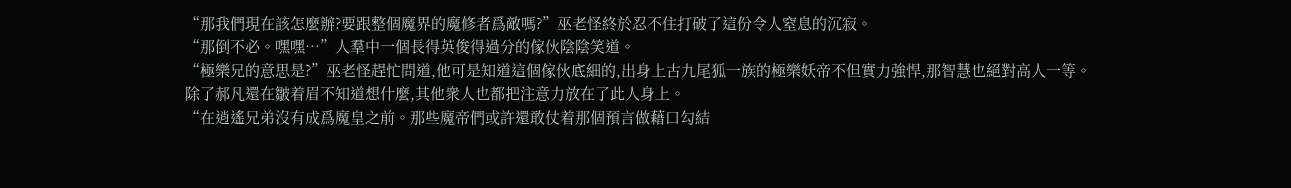“那我們現在該怎麼辦?要跟整個魔界的魔修者爲敵嗎?”巫老怪終於忍不住打破了這份令人窒息的沉寂。
“那倒不必。嘿嘿…”人羣中一個長得英俊得過分的傢伙陰陰笑道。
“極樂兄的意思是?”巫老怪趕忙問道,他可是知道這個傢伙底細的,出身上古九尾狐一族的極樂妖帝不但實力強悍,那智慧也絕對高人一等。
除了郝凡還在皺着眉不知道想什麼,其他衆人也都把注意力放在了此人身上。
“在逍遙兄弟沒有成爲魔皇之前。那些魔帝們或許還敢仗着那個預言做藉口勾結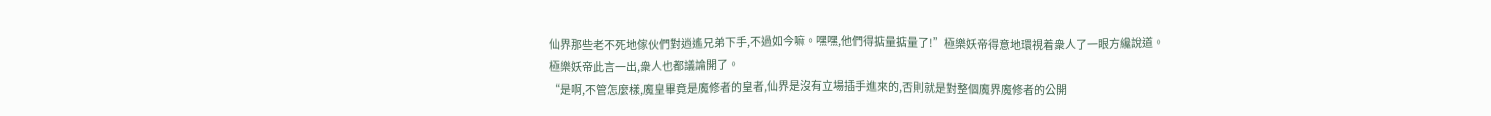仙界那些老不死地傢伙們對逍遙兄弟下手,不過如今嘛。嘿嘿,他們得掂量掂量了!”極樂妖帝得意地環視着衆人了一眼方纔說道。
極樂妖帝此言一出,衆人也都議論開了。
“是啊,不管怎麼樣,魔皇畢竟是魔修者的皇者,仙界是沒有立場插手進來的,否則就是對整個魔界魔修者的公開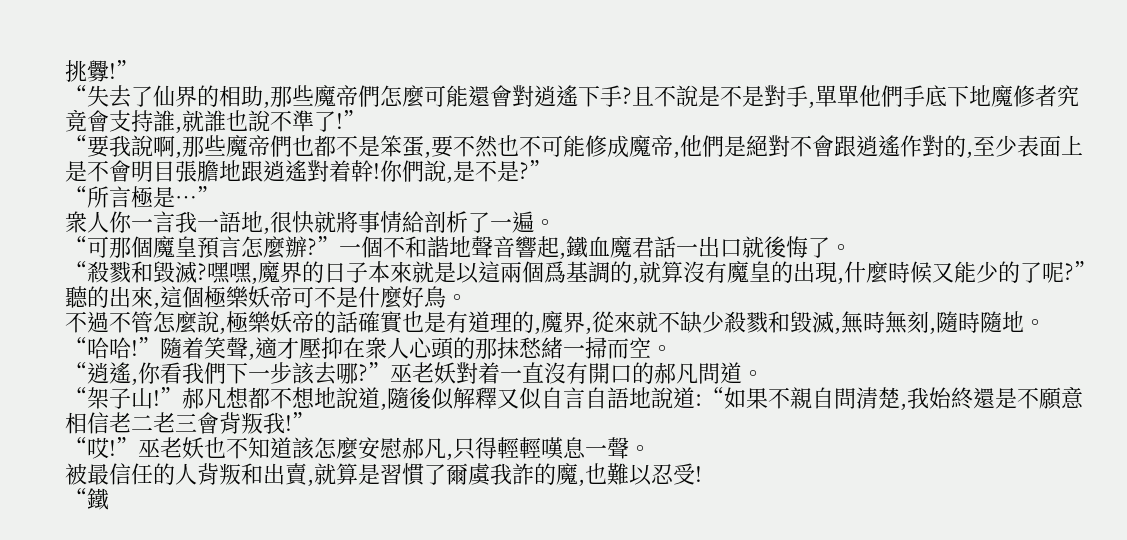挑釁!”
“失去了仙界的相助,那些魔帝們怎麼可能還會對逍遙下手?且不說是不是對手,單單他們手底下地魔修者究竟會支持誰,就誰也說不準了!”
“要我說啊,那些魔帝們也都不是笨蛋,要不然也不可能修成魔帝,他們是絕對不會跟逍遙作對的,至少表面上是不會明目張膽地跟逍遙對着幹!你們說,是不是?”
“所言極是…”
衆人你一言我一語地,很快就將事情給剖析了一遍。
“可那個魔皇預言怎麼辦?”一個不和諧地聲音響起,鐵血魔君話一出口就後悔了。
“殺戮和毀滅?嘿嘿,魔界的日子本來就是以這兩個爲基調的,就算沒有魔皇的出現,什麼時候又能少的了呢?”聽的出來,這個極樂妖帝可不是什麼好鳥。
不過不管怎麼說,極樂妖帝的話確實也是有道理的,魔界,從來就不缺少殺戮和毀滅,無時無刻,隨時隨地。
“哈哈!”隨着笑聲,適才壓抑在衆人心頭的那抹愁緒一掃而空。
“逍遙,你看我們下一步該去哪?”巫老妖對着一直沒有開口的郝凡問道。
“架子山!”郝凡想都不想地說道,隨後似解釋又似自言自語地說道:“如果不親自問清楚,我始終還是不願意相信老二老三會背叛我!”
“哎!”巫老妖也不知道該怎麼安慰郝凡,只得輕輕嘆息一聲。
被最信任的人背叛和出賣,就算是習慣了爾虞我詐的魔,也難以忍受!
“鐵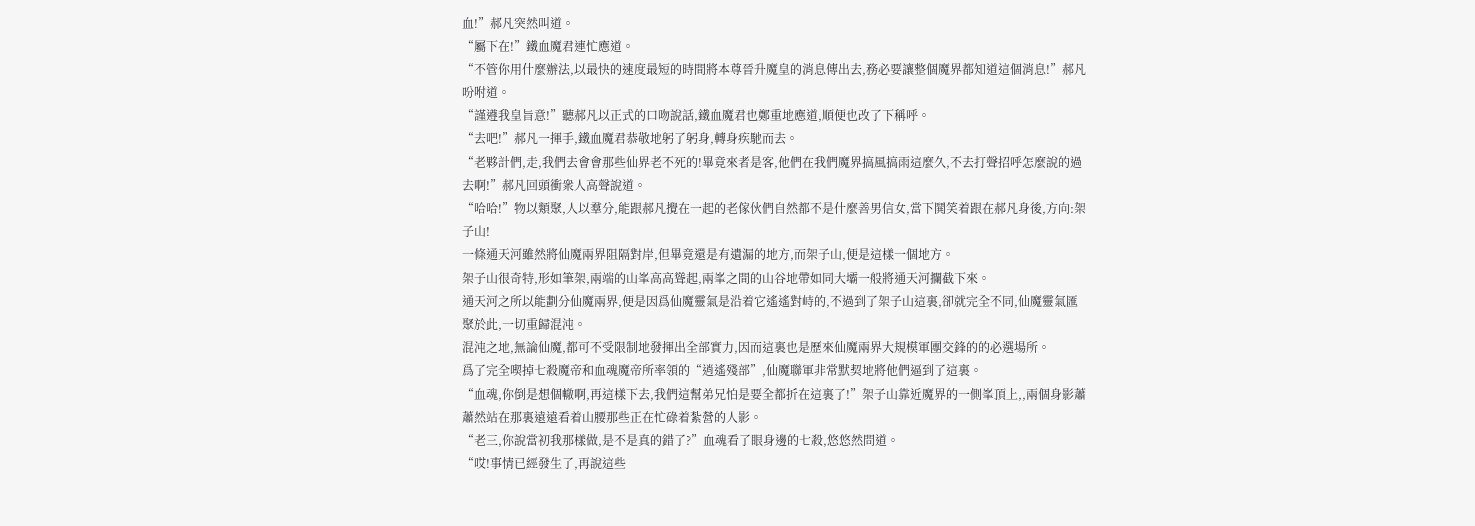血!”郝凡突然叫道。
“屬下在!”鐵血魔君連忙應道。
“不管你用什麼辦法,以最快的速度最短的時間將本尊晉升魔皇的消息傳出去,務必要讓整個魔界都知道這個消息!”郝凡吩咐道。
“謹遵我皇旨意!”聽郝凡以正式的口吻說話,鐵血魔君也鄭重地應道,順便也改了下稱呼。
“去吧!”郝凡一揮手,鐵血魔君恭敬地躬了躬身,轉身疾馳而去。
“老夥計們,走,我們去會會那些仙界老不死的!畢竟來者是客,他們在我們魔界搞風搞雨這麼久,不去打聲招呼怎麼說的過去啊!”郝凡回頭衝衆人高聲說道。
“哈哈!”物以類聚,人以羣分,能跟郝凡攪在一起的老傢伙們自然都不是什麼善男信女,當下鬨笑着跟在郝凡身後,方向:架子山!
一條通天河雖然將仙魔兩界阻隔對岸,但畢竟還是有遺漏的地方,而架子山,便是這樣一個地方。
架子山很奇特,形如筆架,兩端的山峯高高聳起,兩峯之間的山谷地帶如同大壩一般將通天河攔截下來。
通天河之所以能劃分仙魔兩界,便是因爲仙魔靈氣是沿着它遙遙對峙的,不過到了架子山這裏,卻就完全不同,仙魔靈氣匯聚於此,一切重歸混沌。
混沌之地,無論仙魔,都可不受限制地發揮出全部實力,因而這裏也是歷來仙魔兩界大規模軍團交鋒的的必選場所。
爲了完全喫掉七殺魔帝和血魂魔帝所率領的“逍遙殘部”,仙魔聯軍非常默契地將他們逼到了這裏。
“血魂,你倒是想個轍啊,再這樣下去,我們這幫弟兄怕是要全都折在這裏了!”架子山靠近魔界的一側峯頂上,,兩個身影蕭蕭然站在那裏遠遠看着山腰那些正在忙碌着紮營的人影。
“老三,你說當初我那樣做,是不是真的錯了?”血魂看了眼身邊的七殺,悠悠然問道。
“哎!事情已經發生了,再說這些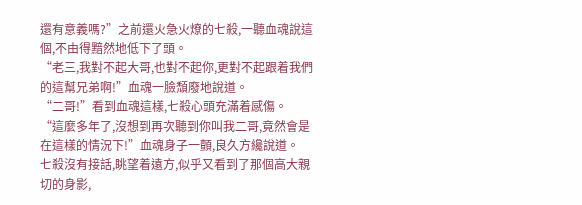還有意義嗎?”之前還火急火燎的七殺,一聽血魂說這個,不由得黯然地低下了頭。
“老三,我對不起大哥,也對不起你,更對不起跟着我們的這幫兄弟啊!”血魂一臉頹廢地說道。
“二哥!”看到血魂這樣,七殺心頭充滿着感傷。
“這麼多年了,沒想到再次聽到你叫我二哥,竟然會是在這樣的情況下!”血魂身子一顫,良久方纔說道。
七殺沒有接話,眺望着遠方,似乎又看到了那個高大親切的身影,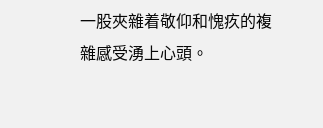一股夾雜着敬仰和愧疚的複雜感受湧上心頭。